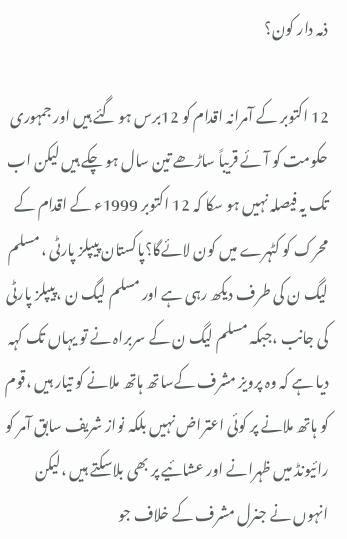ذمہ دار کون؟

12 اکتوبر کے آمرانہ اقدام کو 12برس ہو گئے ہیں اور جمہوری حکومت کو آئے قریباً ساڑھے تین سال ہو چکے ہیں لیکن اب تک یہ فیصلہ نہیں ہو سکا کہ 12 اکتوبر 1999ء کے اقدام کے محرک کو کٹہرے میں کون لائےگا؟پاکستان پیپلز پارٹی ، مسلم لیگ ن کی طرف دیکھ رہی ہے اور مسلم لیگ ن ،پیپلز پارٹی کی جانب ،جبکہ مسلم لیگ ن کے سربراہ نے تو یہاں تک کہہ دیا ہے کہ وہ پرویز مشرف کےساتھ ہاتھ ملانے کو تیار ہیں ،قوم کو ہاتھ ملانے پر کوئی اعتراض نہیں بلکہ نواز شریف سابق آمر کو رائیونڈ میں ظہرانے اور عشائیے پر بھی بلاسکتے ہیں ،لیکن انہوں نے جنرل مشرف کے خلاف جو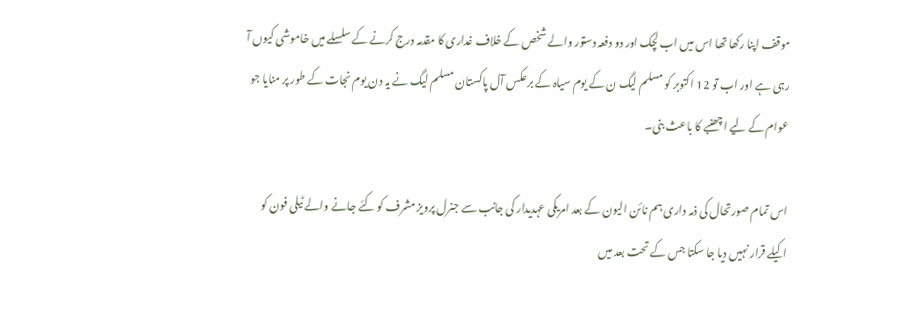موقف اپنا رکھا تھا اس میں اب لچک اور دو دفعہ دستور والے شخص کے خلاف غداری کا مقدمہ درج کرنے کے سلسلے میں خاموشی کیوں آ رہی ہے اور اب تو 12 اکتوبر کو مسلم لیگ ن کے یوم سیاہ کے برعکس آل پاکستان مسلم لیگ نے یہ دن یوم نجات کے طور پر منایا جو عوام کے لیے اچھنبے کا باعث بنی۔

اس تمام صورتحال کی ذمہ داری ہم نائن الیون کے بعد امریکی عہدیدار کی جانب سے جنرل پرویز مشرف کو کئے جانے والے ٹیلی فون کو اکیلے قرار نہیں دیا جا سکتا جس کے تحت بعد میں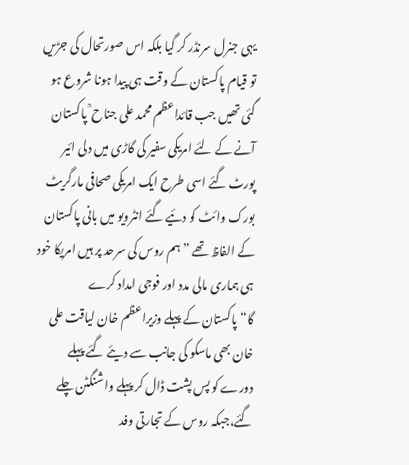یہی جنرل سرنڈر کر گیا بلکہ اس صورتحال کی جڑیں تو قیام پاکستان کے وقت ہی پیدا ہونا شروع ہو گئی تھیں جب قائداعظم محمد علی جناح ؒ پاکستان آنے کے لئے امریکی سفیر کی گاڑی میں دلی ائیر پورٹ گئے اسی طرح ایک امریکی صحافی مارگریٹ بورک وائٹ کو دئیے گئے انٹرویو میں بانی پاکستان کے الفاظ تھے ”ہم روس کی سرحد پر ہیں امریکا خود ہی ہماری مالی مدد اور فوجی امداد کرے گا“پاکستان کے پہلے وزیراعظم خان لیاقت علی خان بھی ماسکو کی جانب سے دیئے گئے پہلے دورے کو پس پشت ڈال کر پہلے واشنگٹن چلے گئے،جبکہ روس کے تجارتی وفد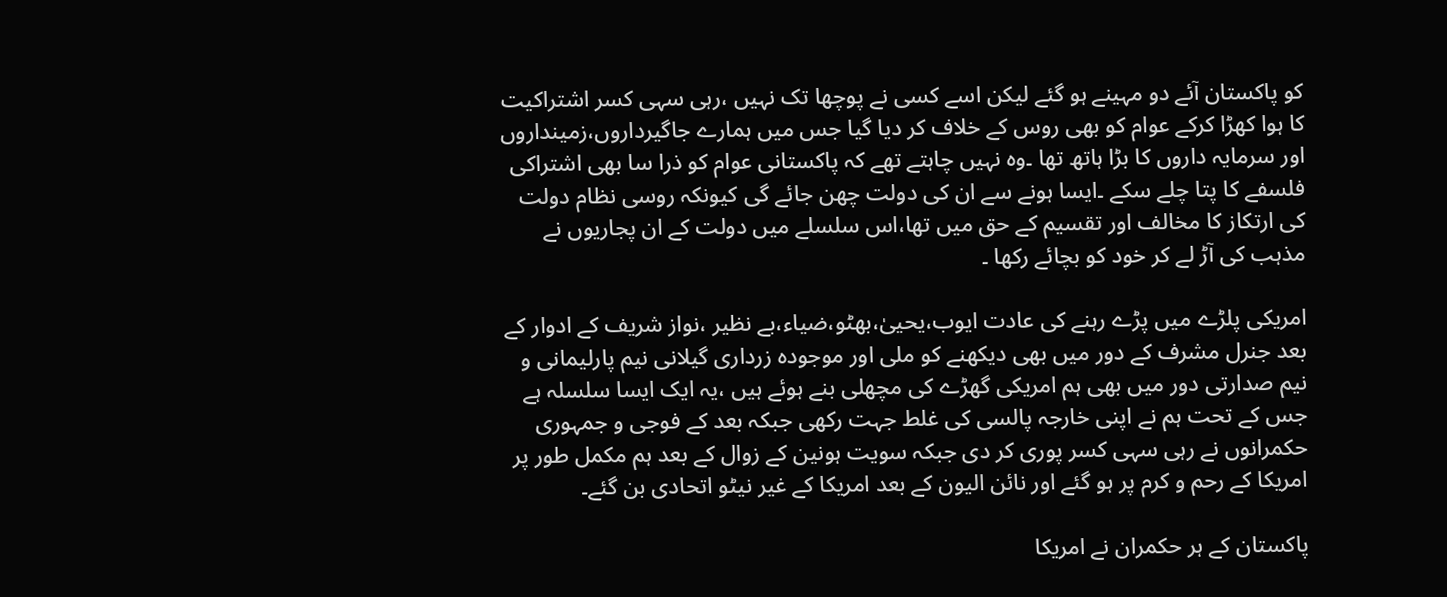کو پاکستان آئے دو مہینے ہو گئے لیکن اسے کسی نے پوچھا تک نہیں ،رہی سہی کسر اشتراکیت کا ہوا کھڑا کرکے عوام کو بھی روس کے خلاف کر دیا گیا جس میں ہمارے جاگیرداروں،زمینداروں اور سرمایہ داروں کا بڑا ہاتھ تھا ۔وہ نہیں چاہتے تھے کہ پاکستانی عوام کو ذرا سا بھی اشتراکی فلسفے کا پتا چلے سکے ۔ایسا ہونے سے ان کی دولت چھن جائے گی کیونکہ روسی نظام دولت کی ارتکاز کا مخالف اور تقسیم کے حق میں تھا،اس سلسلے میں دولت کے ان پجاریوں نے مذہب کی آڑ لے کر خود کو بچائے رکھا ۔

امریکی پلڑے میں پڑے رہنے کی عادت ایوب،یحییٰ،بھٹو،ضیاء،بے نظیر ،نواز شریف کے ادوار کے بعد جنرل مشرف کے دور میں بھی دیکھنے کو ملی اور موجودہ زرداری گیلانی نیم پارلیمانی و نیم صدارتی دور میں بھی ہم امریکی گھڑے کی مچھلی بنے ہوئے ہیں ،یہ ایک ایسا سلسلہ ہے جس کے تحت ہم نے اپنی خارجہ پالسی کی غلط جہت رکھی جبکہ بعد کے فوجی و جمہوری حکمرانوں نے رہی سہی کسر پوری کر دی جبکہ سویت ہونین کے زوال کے بعد ہم مکمل طور پر امریکا کے رحم و کرم پر ہو گئے اور نائن الیون کے بعد امریکا کے غیر نیٹو اتحادی بن گئے۔

پاکستان کے ہر حکمران نے امریکا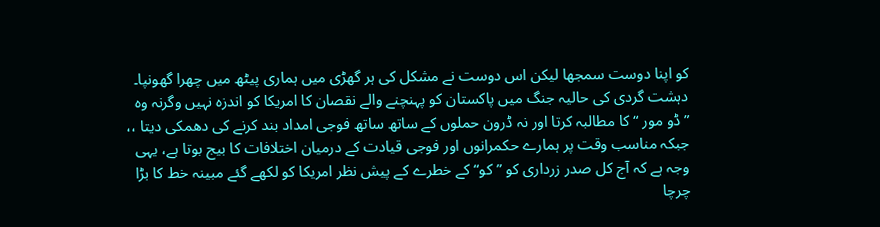کو اپنا دوست سمجھا لیکن اس دوست نے مشکل کی ہر گھڑی میں ہماری پیٹھ میں چھرا گھونپا۔ دہشت گردی کی حالیہ جنگ میں پاکستان کو پہنچنے والے نقصان کا امریکا کو اندزہ نہیں وگرنہ وہ ”ڈو مور “کا مطالبہ کرتا اور نہ ڈرون حملوں کے ساتھ ساتھ فوجی امداد بند کرنے کی دھمکی دیتا ،، جبکہ مناسب وقت پر ہمارے حکمرانوں اور فوجی قیادت کے درمیان اختلافات کا بیج بوتا ہے، یہی وجہ ہے کہ آج کل صدر زرداری کو ” کو“ کے خطرے کے پیش نظر امریکا کو لکھے گئے مبینہ خط کا بڑا چرچا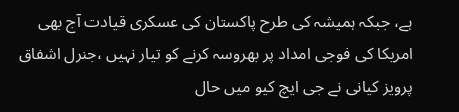ہے، جبکہ ہمیشہ کی طرح پاکستان کی عسکری قیادت آج بھی امریکا کی فوجی امداد پر بھروسہ کرنے کو تیار نہیں ،جنرل اشفاق پرویز کیانی نے جی ایچ کیو میں حال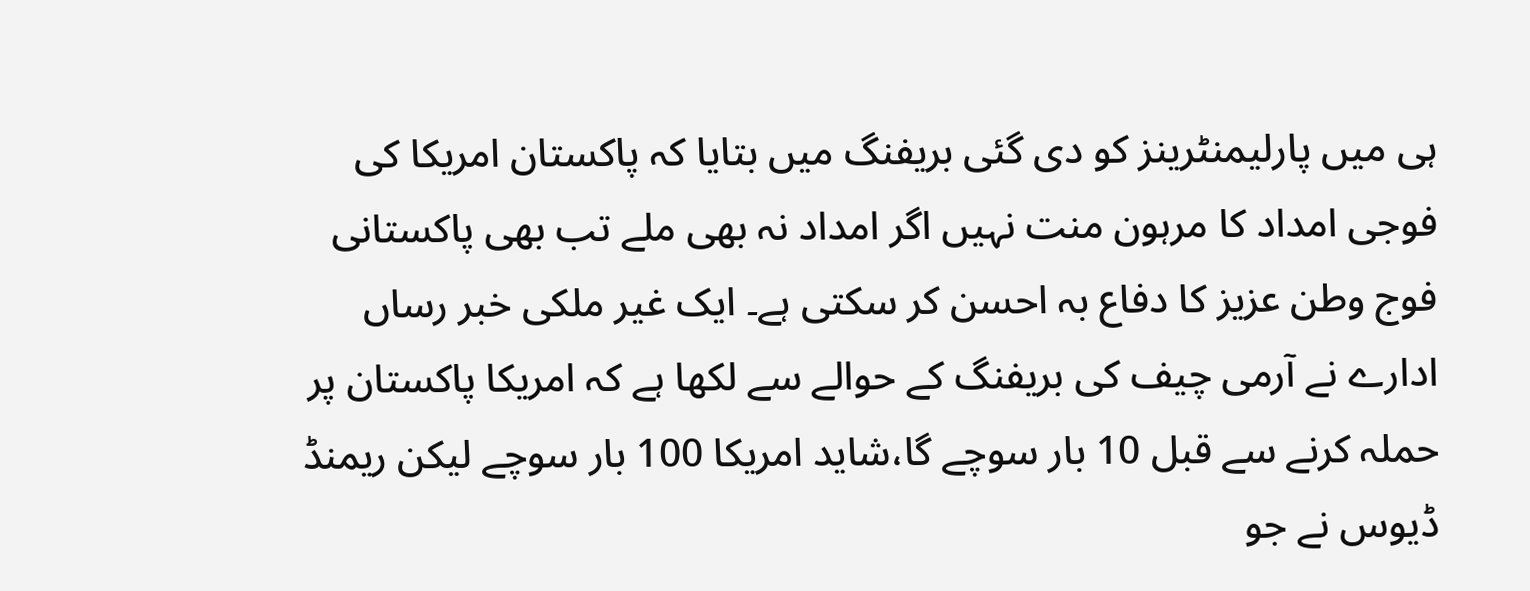ہی میں پارلیمنٹرینز کو دی گئی بریفنگ میں بتایا کہ پاکستان امریکا کی فوجی امداد کا مرہون منت نہیں اگر امداد نہ بھی ملے تب بھی پاکستانی فوج وطن عزیز کا دفاع بہ احسن کر سکتی ہے۔ ایک غیر ملکی خبر رساں ادارے نے آرمی چیف کی بریفنگ کے حوالے سے لکھا ہے کہ امریکا پاکستان پر حملہ کرنے سے قبل 10 بار سوچے گا،شاید امریکا 100 بار سوچے لیکن ریمنڈ ڈیوس نے جو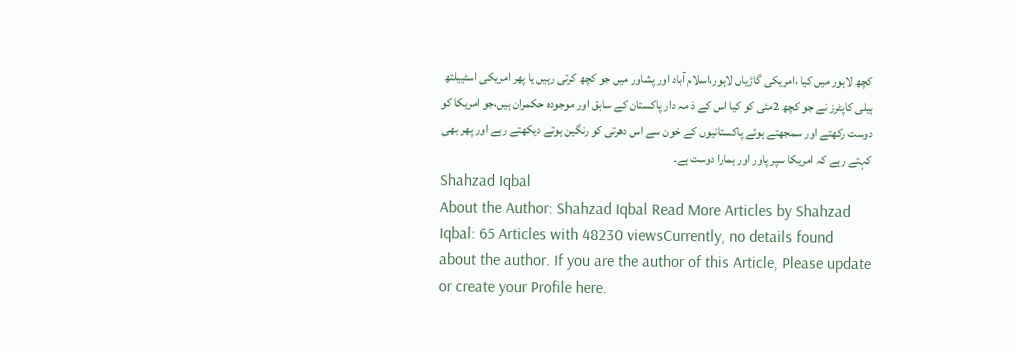کچھ لاہور میں کیا ،امریکی گاڑیاں لاہور،اسلام آباد اور پشاور میں جو کچھ کرتی رہیں یا پھر امریکی اسٹییلتھ ہیلی کاپٹرز نے جو کچھ 2مئی کو کیا اس کے ذ مہ دار پاکستان کے سابق اور موجودہ حکمران ہیں،جو امریکا کو دوست رکھتے اور سمجھتے ہوئے پاکستانیوں کے خون سے اس دھرتی کو رنگین ہوتے دیکھتے رہے اور پھر بھی کہتے رہے کہ امریکا سپر پاور اور ہمارا دوست ہے۔
Shahzad Iqbal
About the Author: Shahzad Iqbal Read More Articles by Shahzad Iqbal: 65 Articles with 48230 viewsCurrently, no details found about the author. If you are the author of this Article, Please update or create your Profile here.